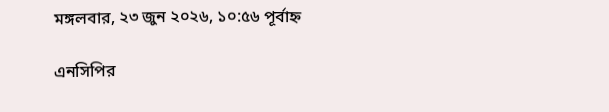মঙ্গলবার, ২৩ জুন ২০২৬, ১০:৫৬ পূর্বাহ্ন

এনসিপির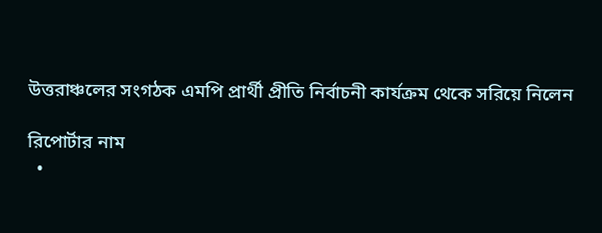উত্তরাঞ্চলের সংগঠক এমপি প্রার্থী প্রীতি নির্বাচনী কার্যক্রম থেকে সরিয়ে নিলেন

রিপোর্টার নাম
  •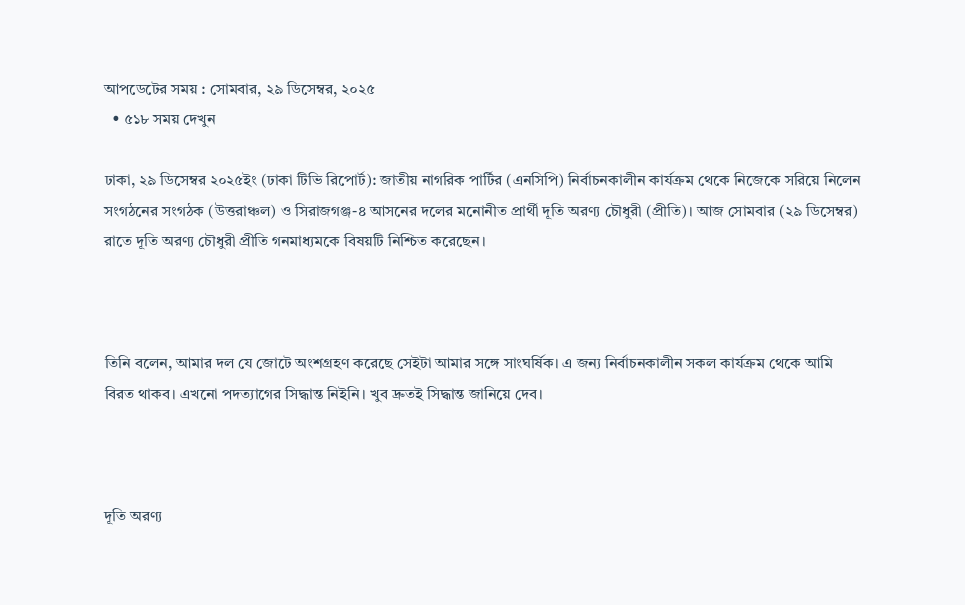আপডেটের সময় : সোমবার, ২৯ ডিসেম্বর, ২০২৫
  • ৫১৮ সময় দেখুন

ঢাকা, ২৯ ডিসেম্বর ২০২৫ইং (ঢাকা টিভি রিপোর্ট): জাতীয় নাগরিক পার্টির (এনসিপি) নির্বাচনকালীন কার্যক্রম থেকে নিজেকে সরিয়ে নিলেন সংগঠনের সংগঠক (উত্তরাঞ্চল) ও সিরাজগঞ্জ-৪ আসনের দলের মনোনীত প্রার্থী দূতি অরণ্য চৌধুরী (প্রীতি)। আজ সোমবার (২৯ ডিসেম্বর) রাতে দূতি অরণ্য চৌধুরী প্রীতি গনমাধ্যমকে বিষয়টি নিশ্চিত করেছেন।



তিনি বলেন, আমার দল যে জোটে অংশগ্রহণ করেছে সেইটা আমার সঙ্গে সাংঘর্ষিক। এ জন্য নির্বাচনকালীন সকল কার্যক্রম থেকে আমি বিরত থাকব। এখনো পদত্যাগের সিদ্ধান্ত নিইনি। খুব দ্রুতই সিদ্ধান্ত জানিয়ে দেব।



দূতি অরণ্য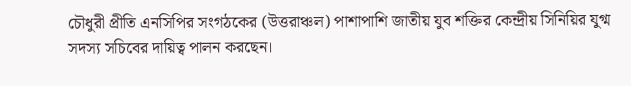চৌধুরী প্রীতি এনসিপির সংগঠকের (উত্তরাঞ্চল) পাশাপাশি জাতীয় যুব শক্তির কেন্দ্রীয় সিনিয়ির যুগ্ম সদস্য সচিবের দায়িত্ব পালন করছেন।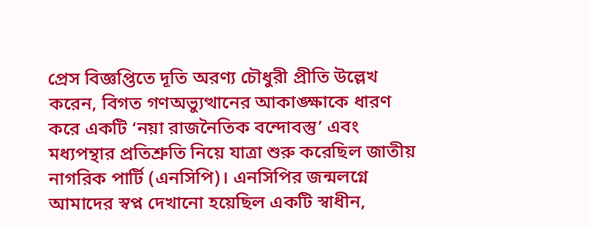প্রেস বিজ্ঞপ্তিতে দূতি অরণ্য চৌধুরী প্রীতি উল্লেখ করেন, বিগত গণঅভ্যুত্থানের আকাঙ্ক্ষাকে ধারণ করে একটি ‘নয়া রাজনৈতিক বন্দোবস্তু’ এবং মধ্যপন্থার প্রতিশ্রুতি নিয়ে যাত্রা শুরু করেছিল জাতীয় নাগরিক পার্টি (এনসিপি)। এনসিপির জন্মলগ্নে আমাদের স্বপ্ন দেখানো হয়েছিল একটি স্বাধীন,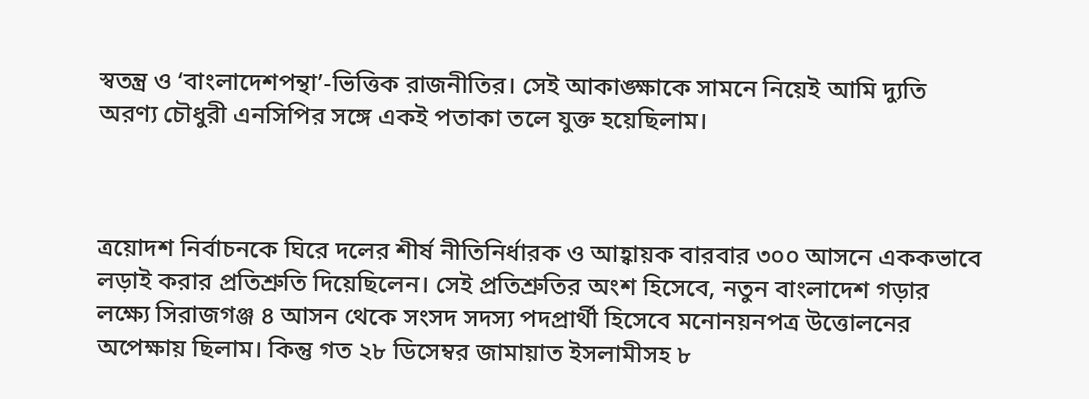স্বতন্ত্র ও ‘বাংলাদেশপন্থা’-ভিত্তিক রাজনীতির। সেই আকাঙ্ক্ষাকে সামনে নিয়েই আমি দ্যুতি অরণ্য চৌধুরী এনসিপির সঙ্গে একই পতাকা তলে যুক্ত হয়েছিলাম।



ত্রয়োদশ নির্বাচনকে ঘিরে দলের শীর্ষ নীতিনির্ধারক ও আহ্বায়ক বারবার ৩০০ আসনে এককভাবে লড়াই করার প্রতিশ্রুতি দিয়েছিলেন। সেই প্রতিশ্রুতির অংশ হিসেবে, নতুন বাংলাদেশ গড়ার লক্ষ্যে সিরাজগঞ্জ ৪ আসন থেকে সংসদ সদস্য পদপ্রার্থী হিসেবে মনোনয়নপত্র উত্তোলনের অপেক্ষায় ছিলাম। কিন্তু গত ২৮ ডিসেম্বর জামায়াত ইসলামীসহ ৮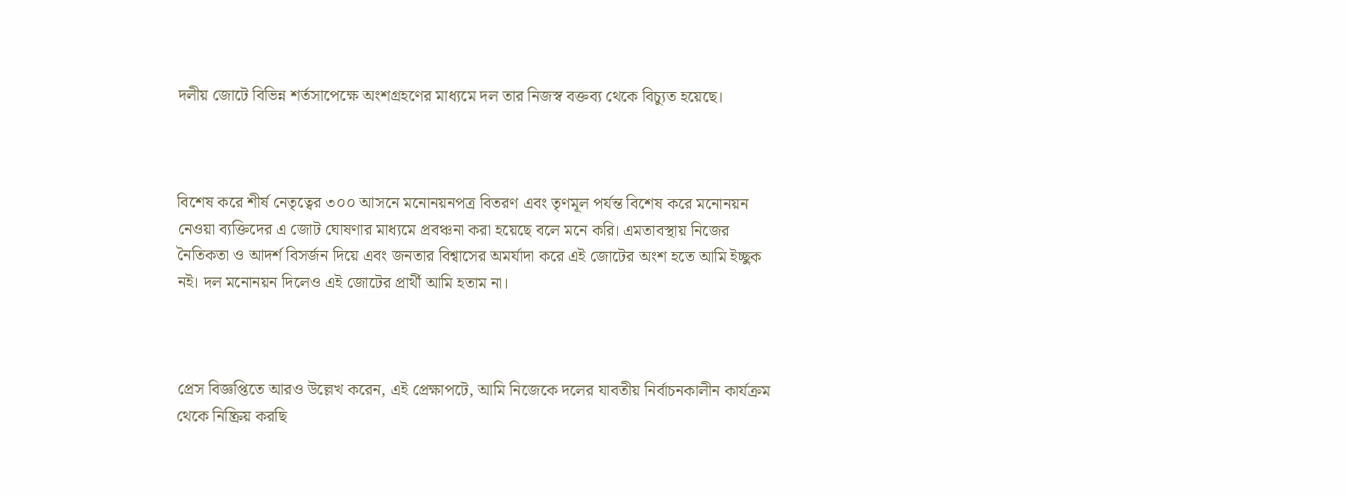দলীয় জোটে বিভিন্ন শর্তসাপেক্ষে অংশগ্রহণের মাধ্যমে দল তার নিজস্ব বক্তব্য থেকে বিচ্যুত হয়েছে।



বিশেষ করে শীর্ষ নেতৃত্বের ৩০০ আসনে মনোনয়নপত্র বিতরণ এবং তৃণমূল পর্যন্ত বিশেষ করে মনোনয়ন নেওয়া ব্যক্তিদের এ জোট ঘোষণার মাধ্যমে প্রবঞ্চনা করা হয়েছে বলে মনে করি। এমতাবস্থায় নিজের নৈতিকতা ও আদর্শ বিসর্জন দিয়ে এবং জনতার বিশ্বাসের অমর্যাদা করে এই জোটের অংশ হতে আমি ইচ্ছুক নই। দল মনোনয়ন দিলেও এই জোটের প্রার্থী আমি হতাম না।



প্রেস বিজ্ঞপ্তিতে আরও উল্লেখ করেন, এই প্রেক্ষাপটে, আমি নিজেকে দলের যাবতীয় নির্বাচনকালীন কার্যক্রম থেকে নিষ্ক্রিয় করছি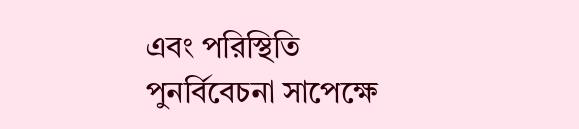এবং পরিস্থিতি পুনর্বিবেচনা সাপেক্ষে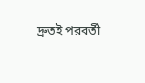দ্রুতই পরবর্তী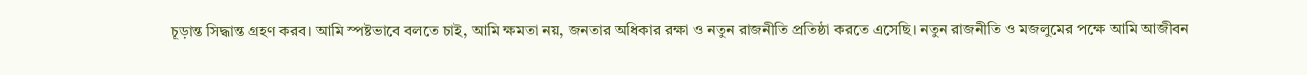চূড়ান্ত সিদ্ধান্ত গ্রহণ করব। আমি স্পষ্টভাবে বলতে চাই, আমি ক্ষমতা নয়, জনতার অধিকার রক্ষা ও নতুন রাজনীতি প্রতিষ্ঠা করতে এসেছি। নতুন রাজনীতি ও মজলুমের পক্ষে আমি আজীবন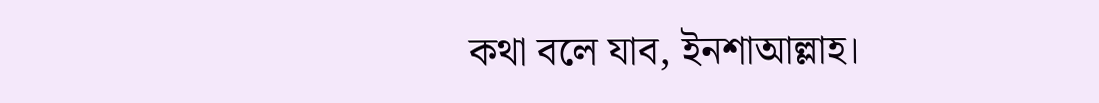কথা বলে যাব, ইনশাআল্লাহ।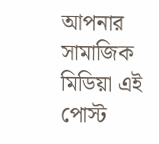আপনার সামাজিক মিডিয়া এই পোস্ট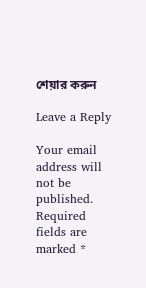শেয়ার করুন

Leave a Reply

Your email address will not be published. Required fields are marked *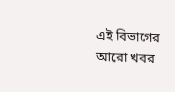এই বিভাগের আরো খবর